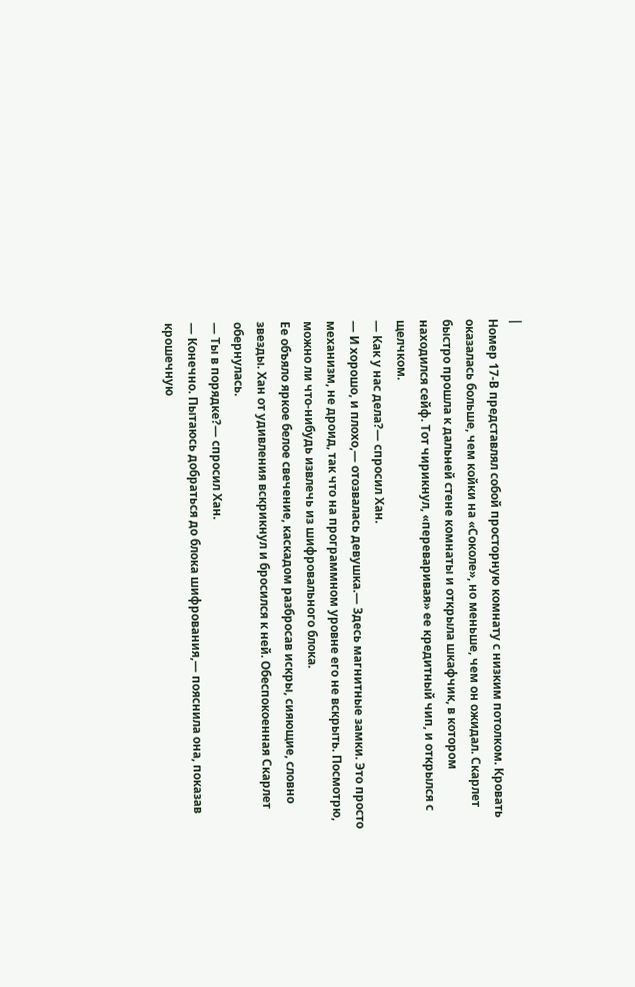|
Номер 17-В представлял собой просторную комнату с низким потолком. Кровать оказалась больше, чем койки на «Соколе», но меньше, чем он ожидал. Скарлет быстро прошла к дальней стене комнаты и открыла шкафчик, в котором находился сейф. Тот чирикнул, «переваривая» ее кредитный чип, и открылся с щелчком.
— Как у нас дела?— спросил Хан.
— И хорошо, и плохо,— отозвалась девушка.— Здесь магнитные замки. Это просто механизм, не дроид, так что на программном уровне его не вскрыть. Посмотрю, можно ли что-нибудь извлечь из шифровального блока.
Ее объяло яркое белое свечение, каскадом разбросав искры, сияющие, словно звезды. Хан от удивления вскрикнул и бросился к ней. Обеспокоенная Скарлет обернулась.
— Ты в порядке?— спросил Хан.
— Конечно. Пытаюсь добраться до блока шифрования,— пояснила она, показав крошечную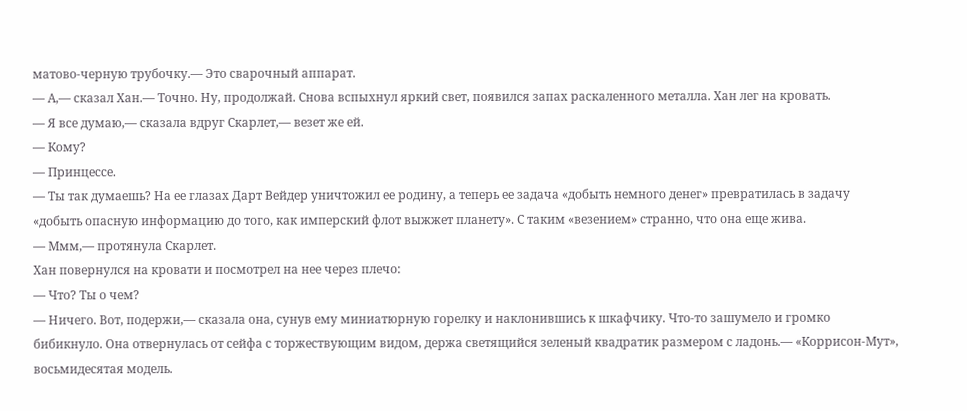матово-черную трубочку.— Это сварочный аппарат.
— А,— сказал Хан.— Точно. Ну, продолжай. Снова вспыхнул яркий свет, появился запах раскаленного металла. Хан лег на кровать.
— Я все думаю,— сказала вдруг Скарлет,— везет же ей.
— Кому?
— Принцессе.
— Ты так думаешь? На ее глазах Дарт Вейдер уничтожил ее родину, а теперь ее задача «добыть немного денег» превратилась в задачу «добыть опасную информацию до того, как имперский флот выжжет планету». С таким «везением» странно, что она еще жива.
— Ммм,— протянула Скарлет.
Хан повернулся на кровати и посмотрел на нее через плечо:
— Что? Ты о чем?
— Ничего. Вот, подержи,— сказала она, сунув ему миниатюрную горелку и наклонившись к шкафчику. Что-то зашумело и громко бибикнуло. Она отвернулась от сейфа с торжествующим видом, держа светящийся зеленый квадратик размером с ладонь.— «Коррисон-Мут», восьмидесятая модель.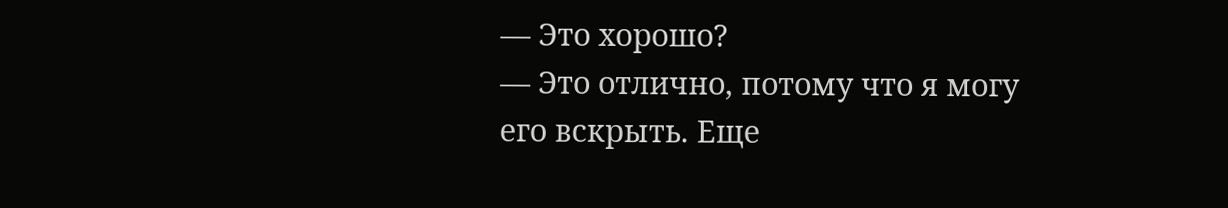— Это хорошо?
— Это отлично, потому что я могу его вскрыть. Еще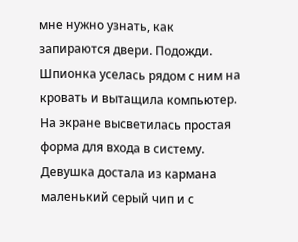мне нужно узнать, как запираются двери. Подожди.
Шпионка уселась рядом с ним на кровать и вытащила компьютер. На экране высветилась простая форма для входа в систему. Девушка достала из кармана маленький серый чип и с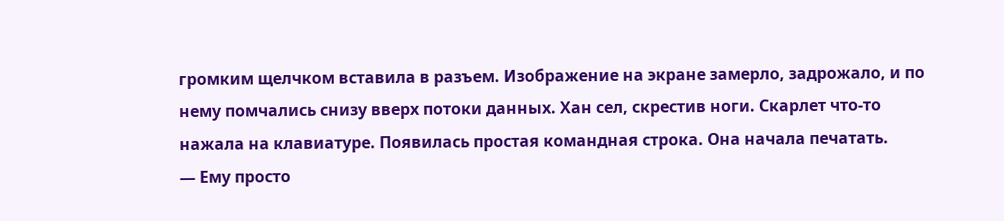громким щелчком вставила в разъем. Изображение на экране замерло, задрожало, и по нему помчались снизу вверх потоки данных. Хан сел, скрестив ноги. Скарлет что-то нажала на клавиатуре. Появилась простая командная строка. Она начала печатать.
— Ему просто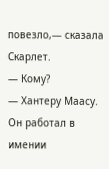повезло,— сказала Скарлет.
— Кому?
— Хантеру Маасу. Он работал в имении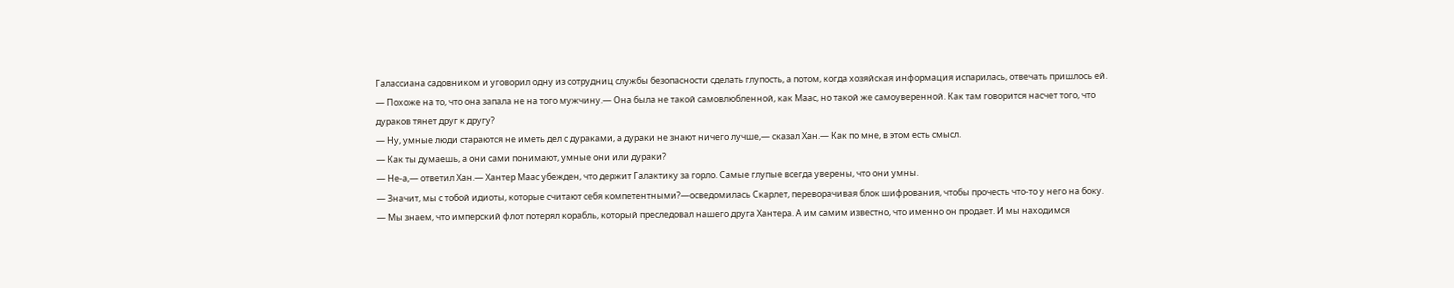Галассиана садовником и уговорил одну из сотрудниц службы безопасности сделать глупость, а потом, когда хозяйская информация испарилась, отвечать пришлось ей.
— Похоже на то, что она запала не на того мужчину.— Она была не такой самовлюбленной, как Маас, но такой же самоуверенной. Как там говорится насчет того, что дураков тянет друг к другу?
— Ну, умные люди стараются не иметь дел с дураками, а дураки не знают ничего лучше,— сказал Хан.— Как по мне, в этом есть смысл.
— Как ты думаешь, а они сами понимают, умные они или дураки?
— Не-а,— ответил Хан.— Хантер Маас убежден, что держит Галактику за горло. Самые глупые всегда уверены, что они умны.
— Значит, мы с тобой идиоты, которые считают себя компетентными?—осведомилась Скарлет, переворачивая блок шифрования, чтобы прочесть что-то у него на боку.
— Мы знаем, что имперский флот потерял корабль, который преследовал нашего друга Хантера. А им самим известно, что именно он продает. И мы находимся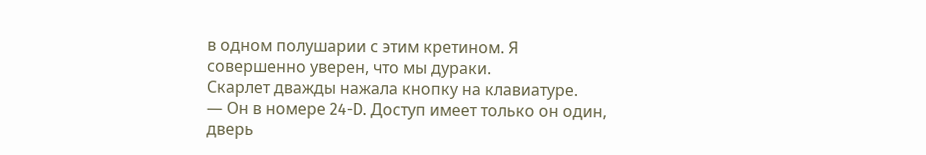в одном полушарии с этим кретином. Я совершенно уверен, что мы дураки.
Скарлет дважды нажала кнопку на клавиатуре.
— Он в номере 24-D. Доступ имеет только он один, дверь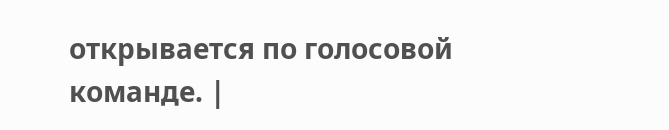открывается по голосовой команде. |